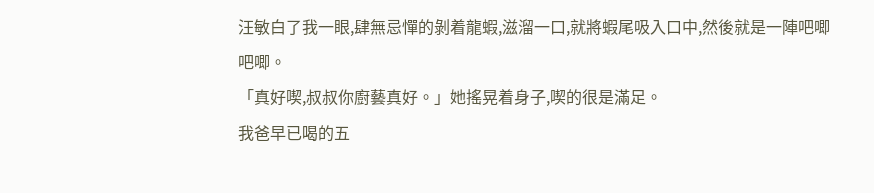汪敏白了我一眼,肆無忌憚的剝着龍蝦,滋溜一口,就將蝦尾吸入口中,然後就是一陣吧唧吧唧。
「真好喫,叔叔你廚藝真好。」她搖晃着身子,喫的很是滿足。
我爸早已喝的五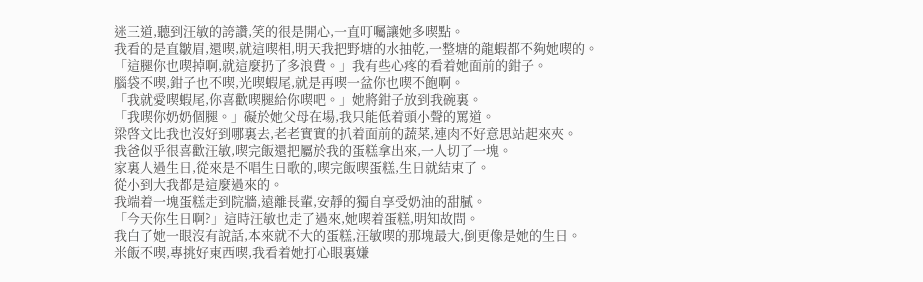迷三道,聽到汪敏的誇讚,笑的很是開心,一直叮囑讓她多喫點。
我看的是直皺眉,還喫,就這喫相,明天我把野塘的水抽乾,一整塘的龍蝦都不夠她喫的。
「這腿你也喫掉啊,就這麼扔了多浪費。」我有些心疼的看着她面前的鉗子。
腦袋不喫,鉗子也不喫,光喫蝦尾,就是再喫一盆你也喫不飽啊。
「我就愛喫蝦尾,你喜歡喫腿給你喫吧。」她將鉗子放到我碗裏。
「我喫你奶奶個腿。」礙於她父母在場,我只能低着頭小聲的罵道。
梁啓文比我也沒好到哪裏去,老老實實的扒着面前的蔬菜,連肉不好意思站起來夾。
我爸似乎很喜歡汪敏,喫完飯還把屬於我的蛋糕拿出來,一人切了一塊。
家裏人過生日,從來是不唱生日歌的,喫完飯喫蛋糕,生日就結束了。
從小到大我都是這麼過來的。
我端着一塊蛋糕走到院牆,遠離長輩,安靜的獨自享受奶油的甜膩。
「今天你生日啊?」這時汪敏也走了過來,她喫着蛋糕,明知故問。
我白了她一眼沒有說話,本來就不大的蛋糕,汪敏喫的那塊最大,倒更像是她的生日。
米飯不喫,專挑好東西喫,我看着她打心眼裏嫌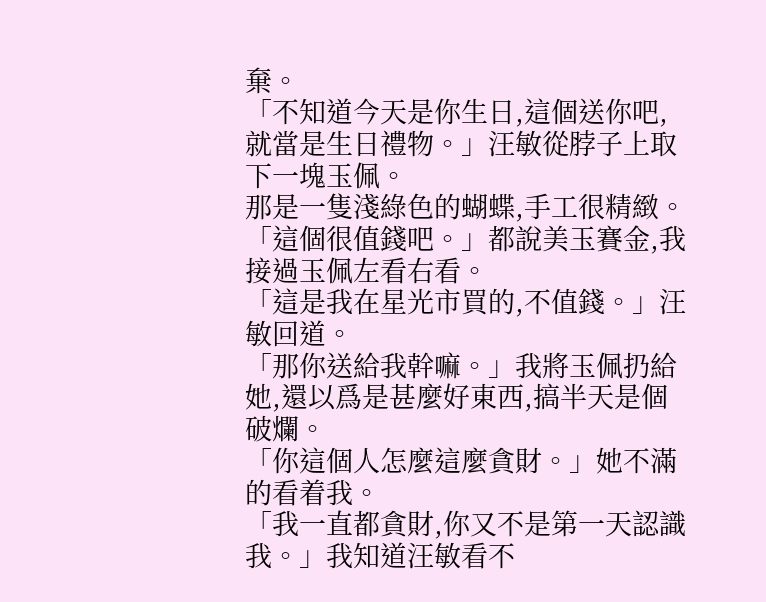棄。
「不知道今天是你生日,這個送你吧,就當是生日禮物。」汪敏從脖子上取下一塊玉佩。
那是一隻淺綠色的蝴蝶,手工很精緻。
「這個很值錢吧。」都說美玉賽金,我接過玉佩左看右看。
「這是我在星光市買的,不值錢。」汪敏回道。
「那你送給我幹嘛。」我將玉佩扔給她,還以爲是甚麼好東西,搞半天是個破爛。
「你這個人怎麼這麼貪財。」她不滿的看着我。
「我一直都貪財,你又不是第一天認識我。」我知道汪敏看不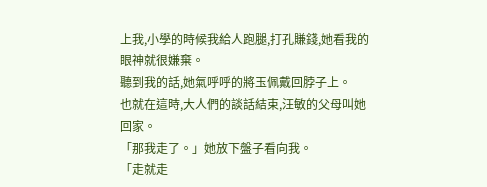上我,小學的時候我給人跑腿,打孔賺錢,她看我的眼神就很嫌棄。
聽到我的話,她氣呼呼的將玉佩戴回脖子上。
也就在這時,大人們的談話結束,汪敏的父母叫她回家。
「那我走了。」她放下盤子看向我。
「走就走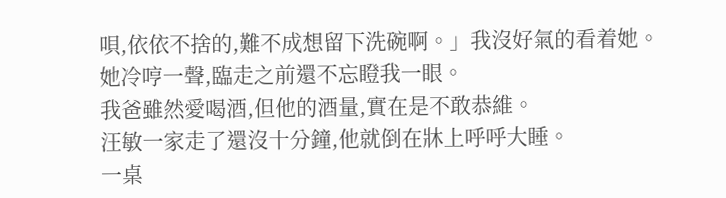唄,依依不捨的,難不成想留下洗碗啊。」我沒好氣的看着她。
她冷哼一聲,臨走之前還不忘瞪我一眼。
我爸雖然愛喝酒,但他的酒量,實在是不敢恭維。
汪敏一家走了還沒十分鐘,他就倒在牀上呼呼大睡。
一桌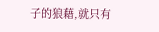子的狼藉,就只有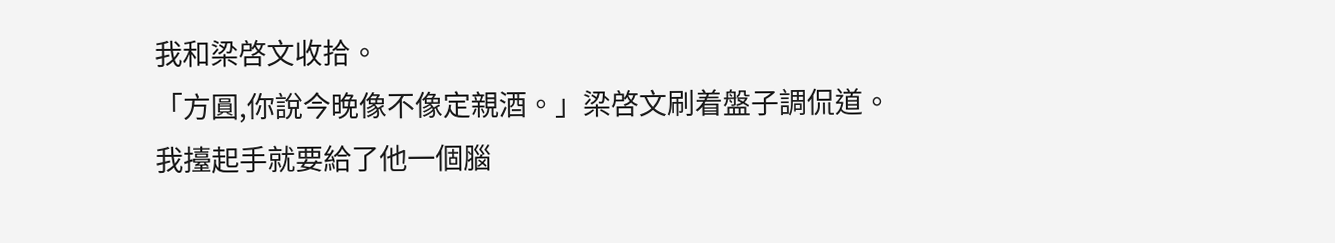我和梁啓文收拾。
「方圓,你說今晚像不像定親酒。」梁啓文刷着盤子調侃道。
我擡起手就要給了他一個腦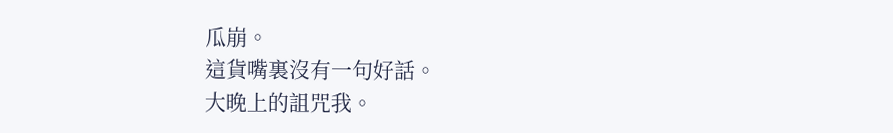瓜崩。
這貨嘴裏沒有一句好話。
大晚上的詛咒我。